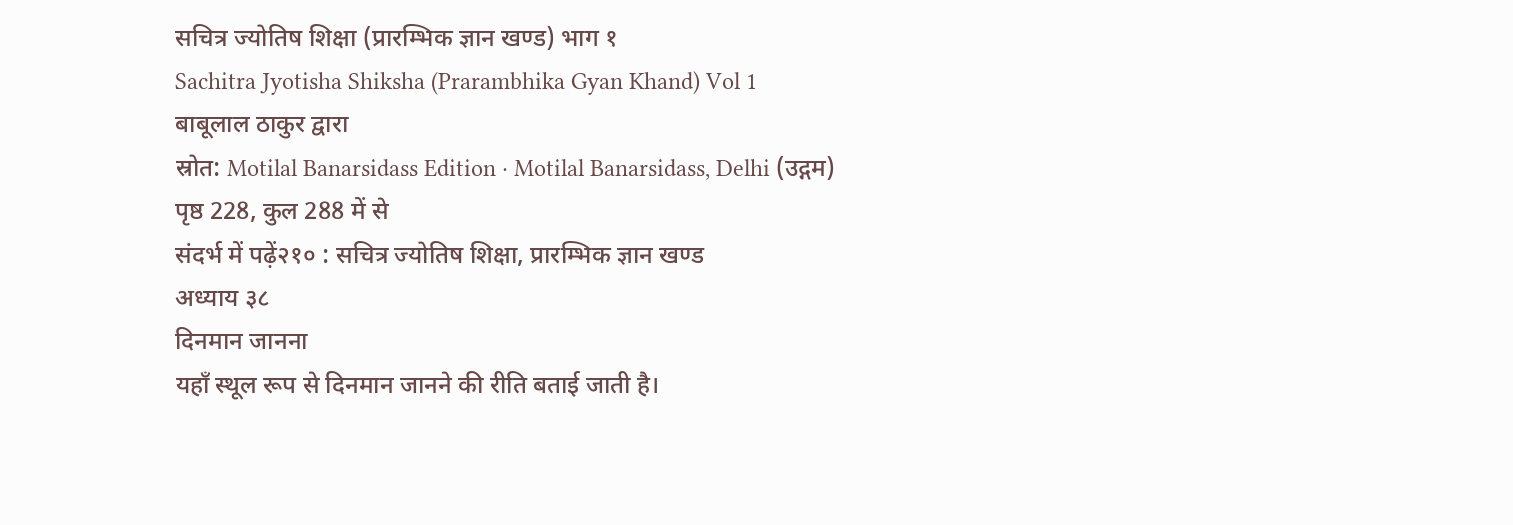सचित्र ज्योतिष शिक्षा (प्रारम्भिक ज्ञान खण्ड) भाग १
Sachitra Jyotisha Shiksha (Prarambhika Gyan Khand) Vol 1
बाबूलाल ठाकुर द्वारा
स्रोत: Motilal Banarsidass Edition · Motilal Banarsidass, Delhi (उद्गम)
पृष्ठ 228, कुल 288 में से
संदर्भ में पढ़ें२१० : सचित्र ज्योतिष शिक्षा, प्रारम्भिक ज्ञान खण्ड
अध्याय ३८
दिनमान जानना
यहाँ स्थूल रूप से दिनमान जानने की रीति बताई जाती है।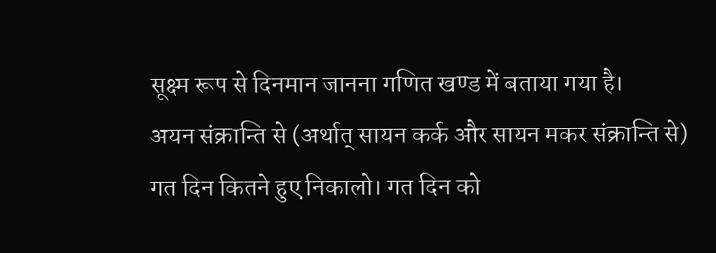सूक्ष्म रूप से दिनमान जानना गणित खण्ड में बताया गया है।
अयन संक्रान्ति से (अर्थात् सायन कर्क और सायन मकर संक्रान्ति से) गत दिन कितने हुए निकालो। गत दिन को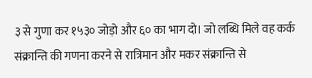३ से गुणा कर १५३० जोड़ो और ६० का भाग दो। जो लब्धि मिले वह कर्क संक्रान्ति की गणना करने से रात्रिमान और मकर संक्रान्ति से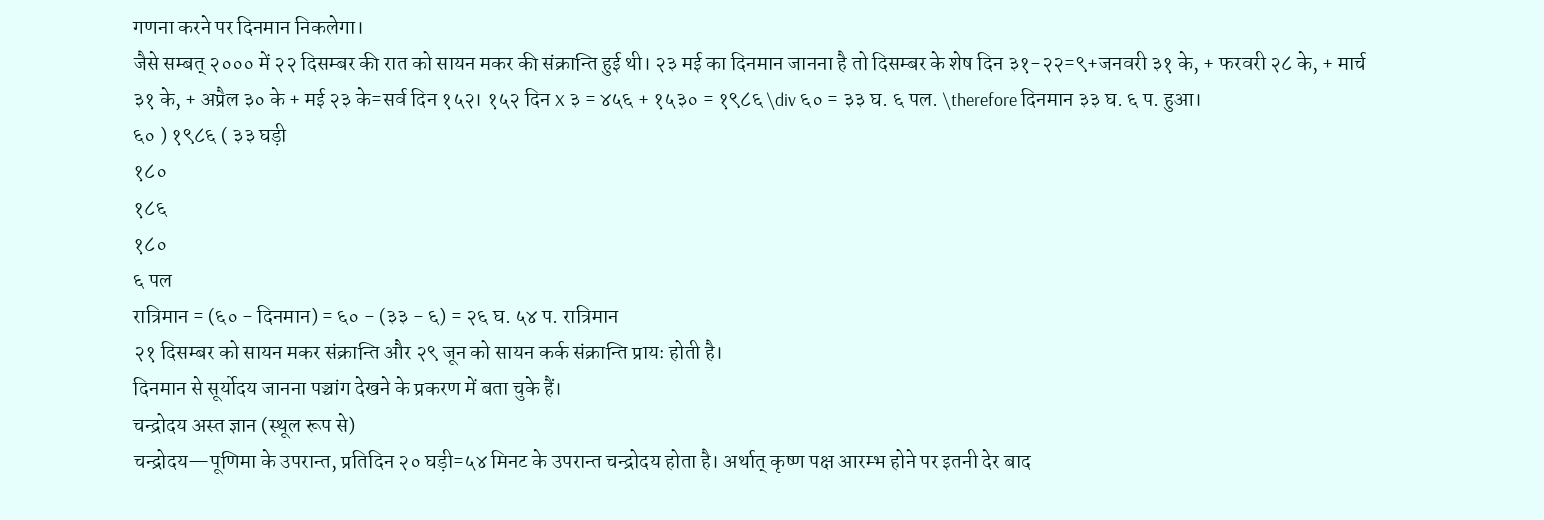गणना करने पर दिनमान निकलेगा।
जैसे सम्बत् २००० में २२ दिसम्बर की रात को सायन मकर की संक्रान्ति हुई थी। २३ मई का दिनमान जानना है तो दिसम्बर के शेष दिन ३१-२२=९+जनवरी ३१ के, + फरवरी २८ के, + मार्च ३१ के, + अप्रैल ३० के + मई २३ के=सर्व दिन १५२। १५२ दिन X ३ = ४५६ + १५३० = १९८६ \div ६० = ३३ घ. ६ पल. \therefore दिनमान ३३ घ. ६ प. हुआ।
६० ) १९८६ ( ३३ घड़ी
१८०
१८६
१८०
६ पल
रात्रिमान = (६० - दिनमान) = ६० - (३३ - ६) = २६ घ. ५४ प. रात्रिमान
२१ दिसम्बर को सायन मकर संक्रान्ति और २९ जून को सायन कर्क संक्रान्ति प्रायः होती है।
दिनमान से सूर्योदय जानना पञ्चांग देखने के प्रकरण में बता चुके हैं।
चन्द्रोदय अस्त ज्ञान (स्थूल रूप से)
चन्द्रोदय—पूणिमा के उपरान्त, प्रतिदिन २० घड़ी=५४ मिनट के उपरान्त चन्द्रोदय होता है। अर्थात् कृष्ण पक्ष आरम्भ होने पर इतनी देर बाद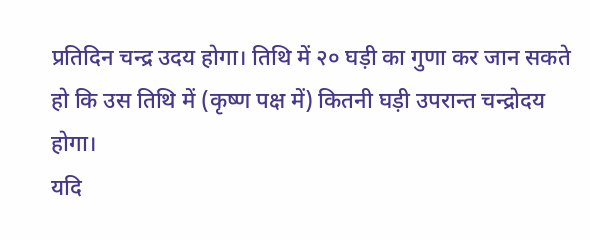प्रतिदिन चन्द्र उदय होगा। तिथि में २० घड़ी का गुणा कर जान सकते हो कि उस तिथि में (कृष्ण पक्ष में) कितनी घड़ी उपरान्त चन्द्रोदय होगा।
यदि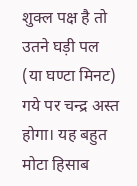शुक्ल पक्ष है तो उतने घड़ी पल (या घण्टा मिनट) गये पर चन्द्र अस्त होगा। यह बहुत मोटा हिसाब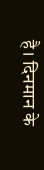है। दिनमान के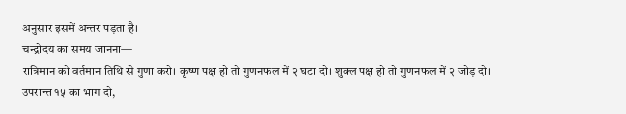अनुसार इसमें अन्तर पड़ता है।
चन्द्रोदय का समय जानना—
रात्रिमान को वर्तमान तिथि से गुणा करो। कृष्ण पक्ष हो तो गुणनफल में २ घटा दो। शुक्ल पक्ष हो तो गुणनफल में २ जोड़ दो। उपरान्त १५ का भाग दो,